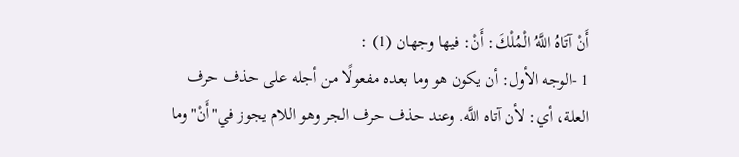أَنْ آتَاهُ اللَّهُ الْمُلْكَ: أَنْ: فيها وجهان (1) :
1 -الوجه الأول: أن يكون هو وما بعده مفعولًا من أجله على حذف حرف العلة، أي: لأن آتاه اللَّه. وعند حذف حرف الجر وهو اللام يجوز في"أَنْ"وما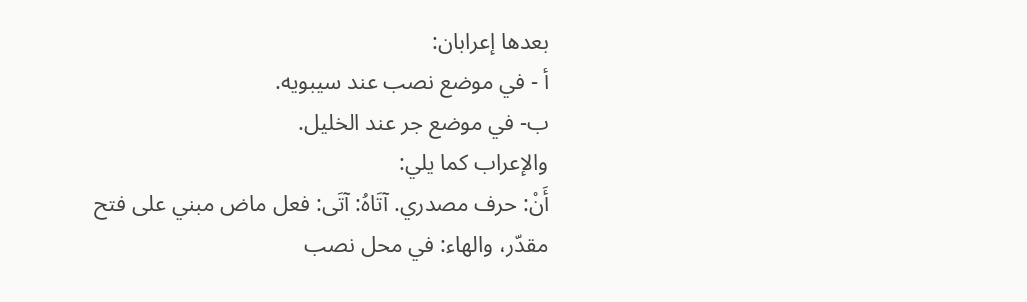بعدها إعرابان:
أ - في موضع نصب عند سيبويه.
ب- في موضع جر عند الخليل.
والإعراب كما يلي:
أَنْ: حرف مصدري. آتَاهُ: آتَى: فعل ماض مبني على فتح مقدّر، والهاء: في محل نصب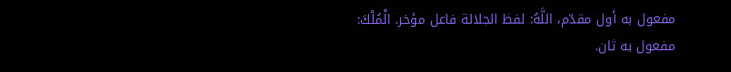مفعول به أول مقدّم، اللَّهُ: لفظ الجلالة فاعل مؤخر. الْمُلْكَ: مفعول به ثان.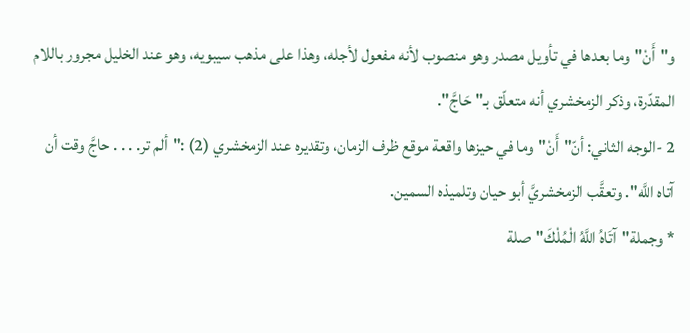و"أَنْ"وما بعدها في تأويل مصدر وهو منصوب لأنه مفعول لأجله، وهذا على مذهب سيبويه، وهو عند الخليل مجرور باللام المقدّرة، وذكر الزمخشري أنه متعلّق بـ"حَاجَّ".
2 -الوجه الثاني: أنّ"أَنْ"وما في حيزها واقعة موقع ظرف الزمان، وتقديره عند الزمخشري (2) :"ألم تر. . . . حاجَّ وقت أن آتاه اللَّه". وتعقَّب الزمخشريَّ أبو حيان وتلميذه السمين.
* وجملة"آتَاهُ اللَّهُ الْمُلْكَ"صلة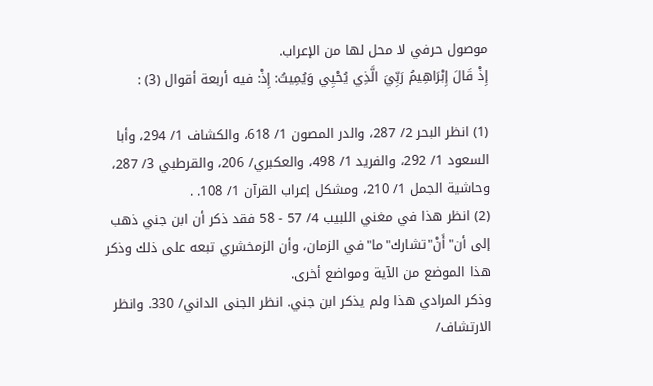موصول حرفي لا محل لها من الإعراب.
إِذْ قَالَ إِبْرَاهِيمُ رَبِّيَ الَّذِي يُحْيِي وَيُمِيتُ: إِذْ: فيه أربعة أقوال (3) :

(1) انظر البحر 2/ 287، والدر المصون 1/ 618، والكشاف 1/ 294، وأبا السعود 1/ 292، والفريد 1/ 498، والعكبري/ 206، والقرطبي 3/ 287، وحاشية الجمل 1/ 210، ومشكل إعراب القرآن 1/ 108. .
(2) انظر هذا في مغني اللبيب 4/ 57 - 58 فقد ذكر أن ابن جني ذهب إلى أن"أَنْ"تشارك"ما"في الزمان، وأن الزمخشري تبعه على ذلك وذكر هذا الموضع من الآية ومواضع أخرى.
وذكر المرادي هذا ولم يذكر ابن جني. انظر الجنى الداني/ 330. وانظر الارتشاف/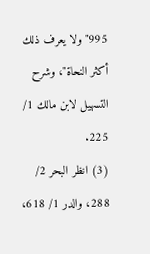995"ولا يعرف ذلك أكثر النحاة"، وشرح التسهيل لابن مالك 1/ 225.
(3) انظر البحر 2/ 288، والدر 1/ 618،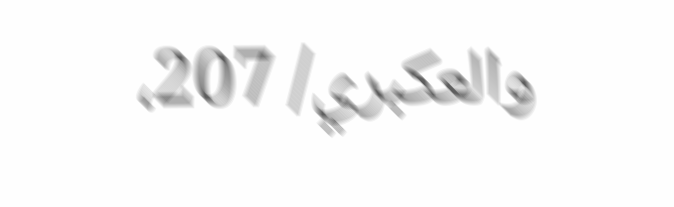والعكبري/ 207،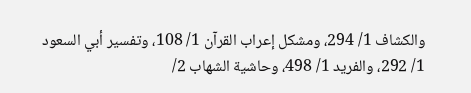والكشاف 1/ 294، ومشكل إعراب القرآن 1/ 108، وتفسير أبي السعود 1/ 292، والفريد 1/ 498، وحاشية الشهاب 2/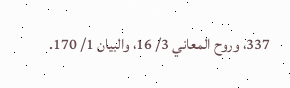337، وروح المعاني 3/ 16، والبيان 1/ 170.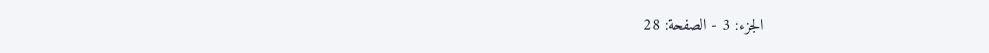الجزء: 3 - الصفحة: 28